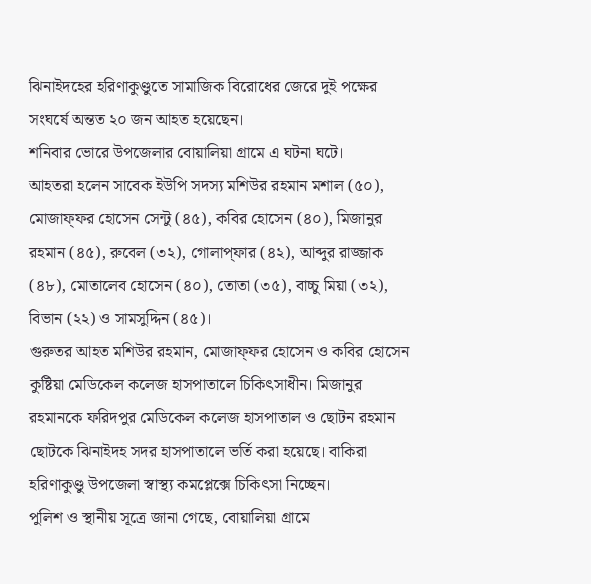ঝিনাইদহের হরিণাকুণ্ডুতে সামাজিক বিরোধের জেরে দুই পক্ষের সংঘর্ষে অন্তত ২০ জন আহত হয়েছেন।
শনিবার ভোরে উপজেলার বোয়ালিয়া গ্রামে এ ঘটনা ঘটে।
আহতরা হলেন সাবেক ইউপি সদস্য মশিউর রহমান মশাল (৫০), মোজাফ্ফর হোসেন সেন্টু (৪৫), কবির হোসেন (৪০), মিজানুর রহমান (৪৫), রুবেল (৩২), গোলাপ্ফার (৪২), আব্দুর রাজ্জাক (৪৮), মোতালেব হোসেন (৪০), তোতা (৩৫), বাচ্চু মিয়া (৩২), বিভান (২২) ও সামসুদ্দিন (৪৫)।
গুরুতর আহত মশিউর রহমান, মোজাফ্ফর হোসেন ও কবির হোসেন কুষ্টিয়া মেডিকেল কলেজ হাসপাতালে চিকিৎসাধীন। মিজানুর রহমানকে ফরিদপুর মেডিকেল কলেজ হাসপাতাল ও ছোটন রহমান ছোটকে ঝিনাইদহ সদর হাসপাতালে ভর্তি করা হয়েছে। বাকিরা হরিণাকুণ্ডু উপজেলা স্বাস্থ্য কমপ্লেক্সে চিকিৎসা নিচ্ছেন।
পুলিশ ও স্থানীয় সূত্রে জানা গেছে, বোয়ালিয়া গ্রামে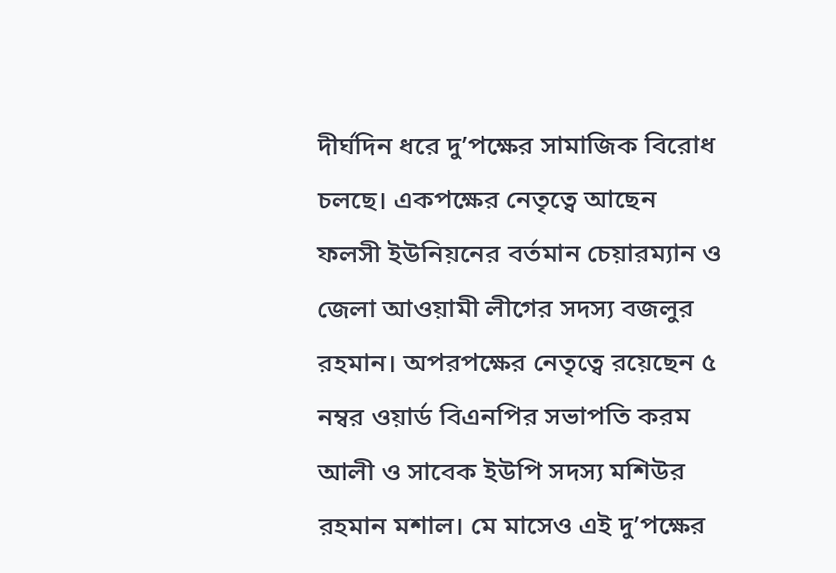দীর্ঘদিন ধরে দু’পক্ষের সামাজিক বিরোধ চলছে। একপক্ষের নেতৃত্বে আছেন ফলসী ইউনিয়নের বর্তমান চেয়ারম্যান ও জেলা আওয়ামী লীগের সদস্য বজলুর রহমান। অপরপক্ষের নেতৃত্বে রয়েছেন ৫ নম্বর ওয়ার্ড বিএনপির সভাপতি করম আলী ও সাবেক ইউপি সদস্য মশিউর রহমান মশাল। মে মাসেও এই দু’পক্ষের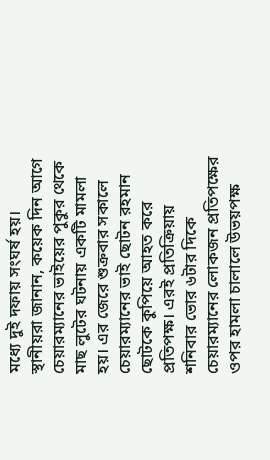মধ্যে দুই দফায় সংঘর্ষ হয়।
স্থানীয়রা জানান, কয়েক দিন আগে চেয়ারম্যানের ভাইয়ের পুকুর থেকে মাছ লুটের ঘটনায় একটি মামলা হয়। এর জেরে শুক্রবার সকালে চেয়ারম্যানের ভাই ছোটন রহমান ছোটকে কুপিয়ে আহত করে প্রতিপক্ষ। এরই প্রতিক্রিয়ায় শনিবার ভোর ৬টার দিকে চেয়ারম্যানের লোকজন প্রতিপক্ষের ওপর হামলা চালালে উভয়পক্ষ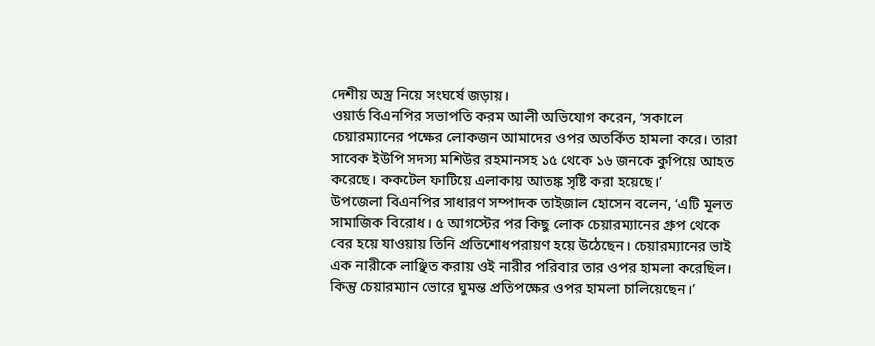দেশীয় অস্ত্র নিয়ে সংঘর্ষে জড়ায়।
ওয়ার্ড বিএনপির সভাপতি করম আলী অভিযোগ করেন, ‘সকালে চেয়ারম্যানের পক্ষের লোকজন আমাদের ওপর অতর্কিত হামলা করে। তারা সাবেক ইউপি সদস্য মশিউর রহমানসহ ১৫ থেকে ১৬ জনকে কুপিয়ে আহত করেছে। ককটেল ফাটিয়ে এলাকায় আতঙ্ক সৃষ্টি করা হয়েছে।’
উপজেলা বিএনপির সাধারণ সম্পাদক তাইজাল হোসেন বলেন, ‘এটি মূলত সামাজিক বিরোধ। ৫ আগস্টের পর কিছু লোক চেয়ারম্যানের গ্রুপ থেকে বের হয়ে যাওয়ায় তিনি প্রতিশোধপরায়ণ হয়ে উঠেছেন। চেয়ারম্যানের ভাই এক নারীকে লাঞ্ছিত করায় ওই নারীর পরিবার তার ওপর হামলা করেছিল। কিন্তু চেয়ারম্যান ভোরে ঘুমন্ত প্রতিপক্ষের ওপর হামলা চালিয়েছেন।’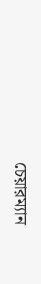চেয়ারম্যান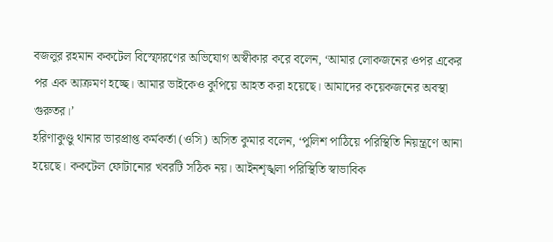বজলুর রহমান ককটেল বিস্ফোরণের অভিযোগ অস্বীকার করে বলেন, ‘আমার লোকজনের ওপর একের পর এক আক্রমণ হচ্ছে। আমার ভাইকেও কুপিয়ে আহত করা হয়েছে। আমাদের কয়েকজনের অবস্থা গুরুতর।’
হরিণাকুণ্ডু থানার ভারপ্রাপ্ত কর্মকর্তা (ওসি) অসিত কুমার বলেন, ‘পুলিশ পাঠিয়ে পরিস্থিতি নিয়ন্ত্রণে আনা হয়েছে। ককটেল ফোটানোর খবরটি সঠিক নয়। আইনশৃঙ্খলা পরিস্থিতি স্বাভাবিক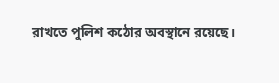রাখতে পুলিশ কঠোর অবস্থানে রয়েছে।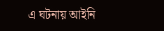এ ঘটনায় আইনি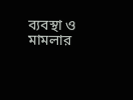ব্যবস্থা ও মামলার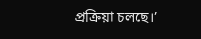প্রক্রিয়া চলছে।’